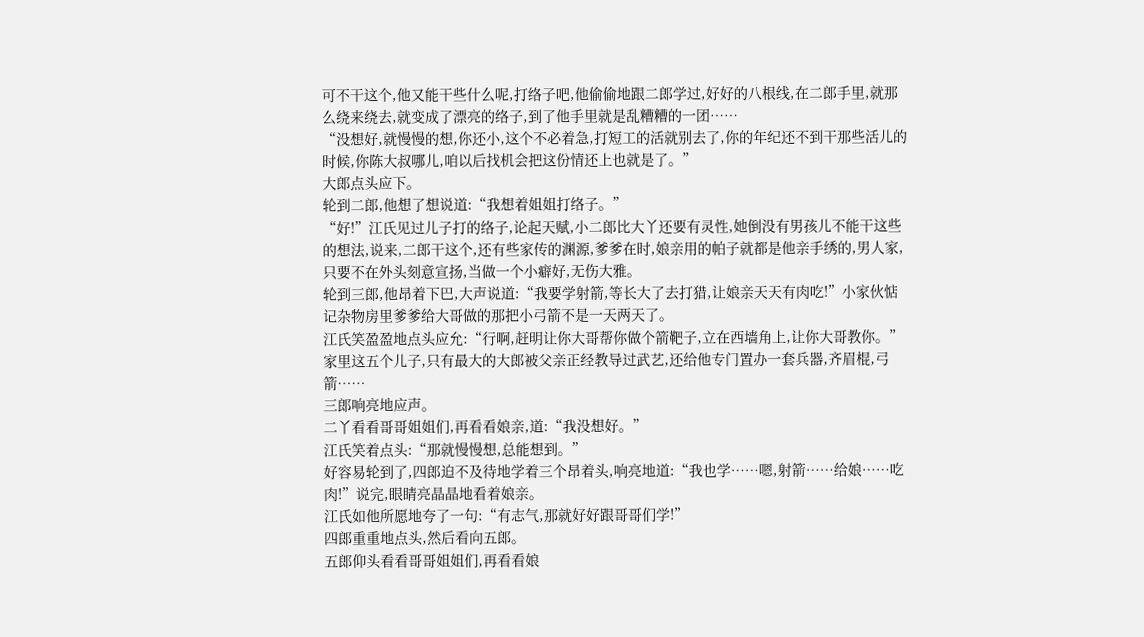可不干这个,他又能干些什么呢,打络子吧,他偷偷地跟二郎学过,好好的八根线,在二郎手里,就那么绕来绕去,就变成了漂亮的络子,到了他手里就是乱糟糟的一团……
“没想好,就慢慢的想,你还小,这个不必着急,打短工的活就别去了,你的年纪还不到干那些活儿的时候,你陈大叔哪儿,咱以后找机会把这份情还上也就是了。”
大郎点头应下。
轮到二郎,他想了想说道:“我想着姐姐打络子。”
“好!”江氏见过儿子打的络子,论起天赋,小二郎比大丫还要有灵性,她倒没有男孩儿不能干这些的想法,说来,二郎干这个,还有些家传的渊源,爹爹在时,娘亲用的帕子就都是他亲手绣的,男人家,只要不在外头刻意宣扬,当做一个小癖好,无伤大雅。
轮到三郎,他昂着下巴,大声说道:“我要学射箭,等长大了去打猎,让娘亲天天有肉吃!”小家伙惦记杂物房里爹爹给大哥做的那把小弓箭不是一天两天了。
江氏笑盈盈地点头应允:“行啊,赶明让你大哥帮你做个箭靶子,立在西墙角上,让你大哥教你。”家里这五个儿子,只有最大的大郎被父亲正经教导过武艺,还给他专门置办一套兵器,齐眉棍,弓箭……
三郎响亮地应声。
二丫看看哥哥姐姐们,再看看娘亲,道:“我没想好。”
江氏笑着点头:“那就慢慢想,总能想到。”
好容易轮到了,四郎迫不及待地学着三个昂着头,响亮地道:“我也学……嗯,射箭……给娘……吃肉!”说完,眼睛亮晶晶地看着娘亲。
江氏如他所愿地夸了一句:“有志气,那就好好跟哥哥们学!”
四郎重重地点头,然后看向五郎。
五郎仰头看看哥哥姐姐们,再看看娘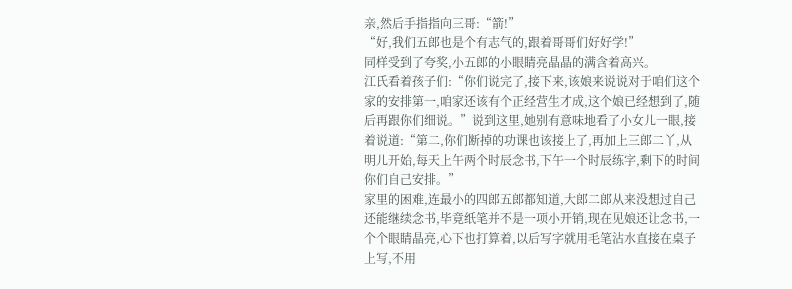亲,然后手指指向三哥:“箭!”
“好,我们五郎也是个有志气的,跟着哥哥们好好学!”
同样受到了夸奖,小五郎的小眼睛亮晶晶的满含着高兴。
江氏看着孩子们:“你们说完了,接下来,该娘来说说对于咱们这个家的安排第一,咱家还该有个正经营生才成,这个娘已经想到了,随后再跟你们细说。”说到这里,她别有意味地看了小女儿一眼,接着说道:“第二,你们断掉的功课也该接上了,再加上三郎二丫,从明儿开始,每天上午两个时辰念书,下午一个时辰练字,剩下的时间你们自己安排。”
家里的困难,连最小的四郎五郎都知道,大郎二郎从来没想过自己还能继续念书,毕竟纸笔并不是一项小开销,现在见娘还让念书,一个个眼睛晶亮,心下也打算着,以后写字就用毛笔沾水直接在桌子上写,不用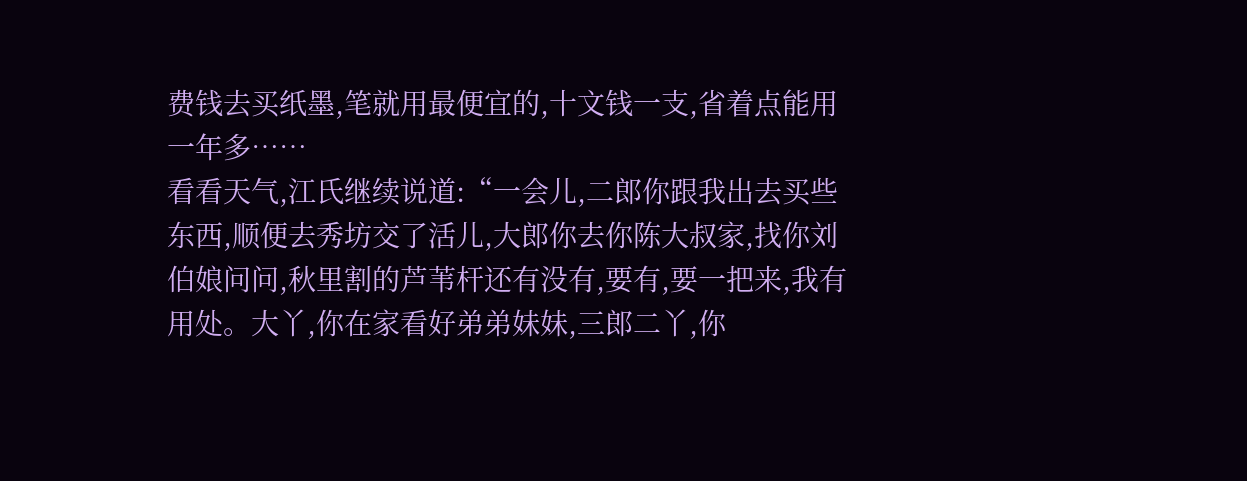费钱去买纸墨,笔就用最便宜的,十文钱一支,省着点能用一年多……
看看天气,江氏继续说道:“一会儿,二郎你跟我出去买些东西,顺便去秀坊交了活儿,大郎你去你陈大叔家,找你刘伯娘问问,秋里割的芦苇杆还有没有,要有,要一把来,我有用处。大丫,你在家看好弟弟妹妹,三郎二丫,你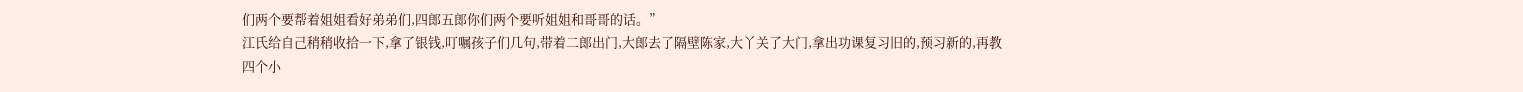们两个要帮着姐姐看好弟弟们,四郎五郎你们两个要听姐姐和哥哥的话。”
江氏给自己稍稍收拾一下,拿了银钱,叮嘱孩子们几句,带着二郎出门,大郎去了隔壁陈家,大丫关了大门,拿出功课复习旧的,预习新的,再教四个小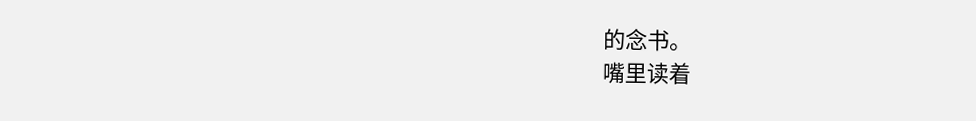的念书。
嘴里读着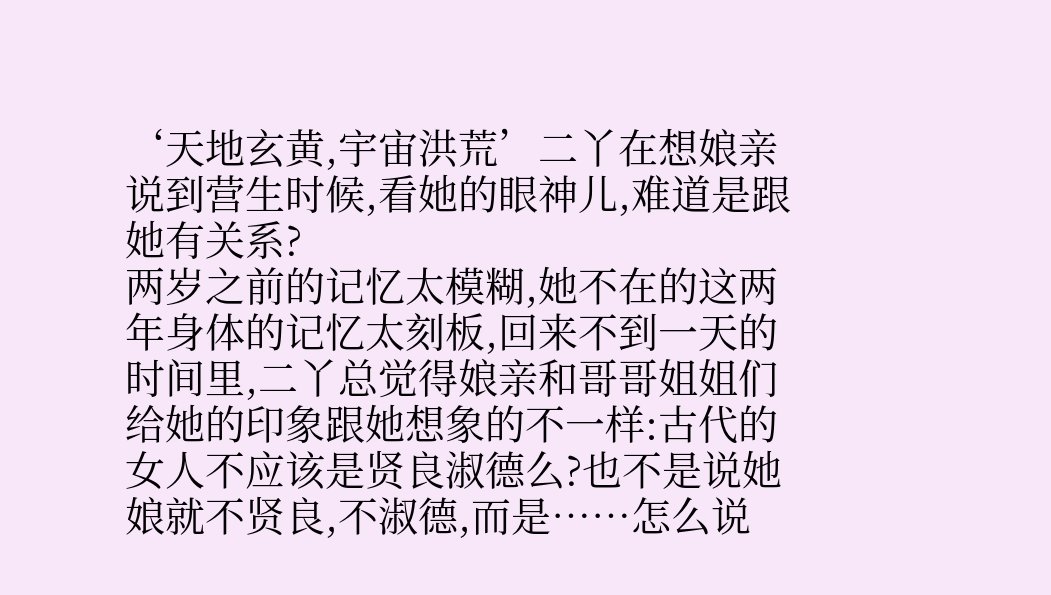‘天地玄黄,宇宙洪荒’二丫在想娘亲说到营生时候,看她的眼神儿,难道是跟她有关系?
两岁之前的记忆太模糊,她不在的这两年身体的记忆太刻板,回来不到一天的时间里,二丫总觉得娘亲和哥哥姐姐们给她的印象跟她想象的不一样:古代的女人不应该是贤良淑德么?也不是说她娘就不贤良,不淑德,而是……怎么说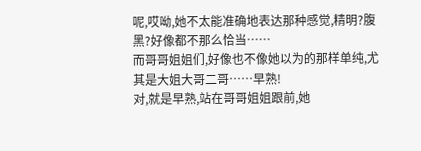呢,哎呦,她不太能准确地表达那种感觉,精明?腹黑?好像都不那么恰当……
而哥哥姐姐们,好像也不像她以为的那样单纯,尤其是大姐大哥二哥……早熟!
对,就是早熟,站在哥哥姐姐跟前,她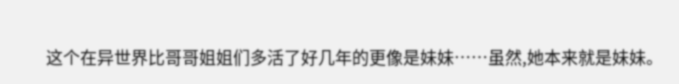这个在异世界比哥哥姐姐们多活了好几年的更像是妹妹……虽然,她本来就是妹妹。